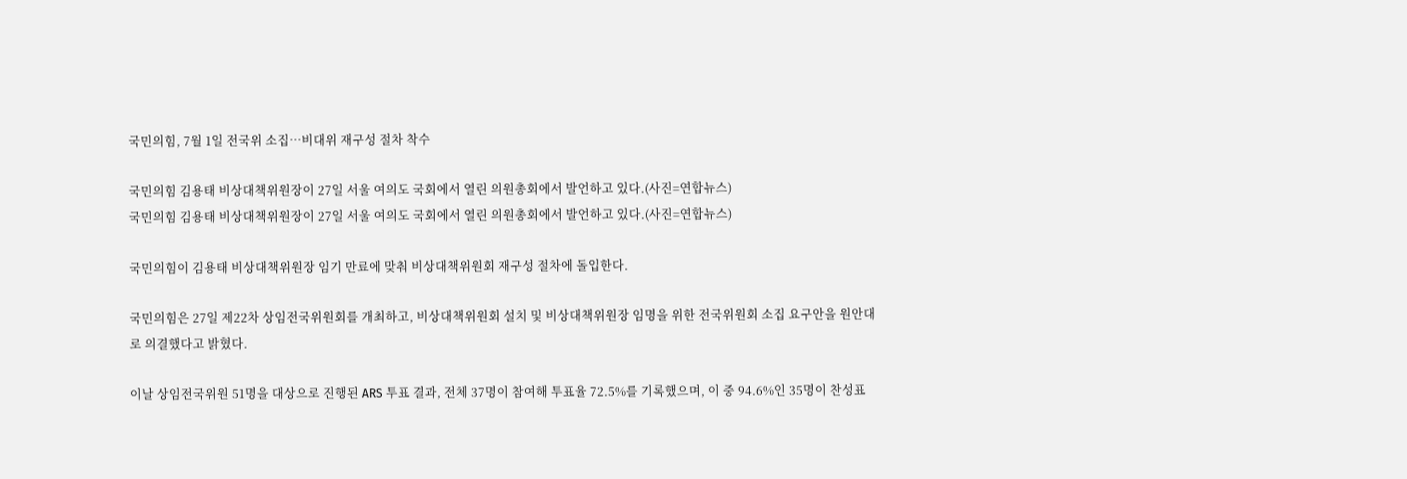국민의힘, 7월 1일 전국위 소집…비대위 재구성 절차 착수

국민의힘 김용태 비상대책위원장이 27일 서울 여의도 국회에서 열린 의원총회에서 발언하고 있다.(사진=연합뉴스)
국민의힘 김용태 비상대책위원장이 27일 서울 여의도 국회에서 열린 의원총회에서 발언하고 있다.(사진=연합뉴스)

국민의힘이 김용태 비상대책위원장 임기 만료에 맞춰 비상대책위원회 재구성 절차에 돌입한다.

국민의힘은 27일 제22차 상임전국위원회를 개최하고, 비상대책위원회 설치 및 비상대책위원장 임명을 위한 전국위원회 소집 요구안을 원안대로 의결했다고 밝혔다.

이날 상임전국위원 51명을 대상으로 진행된 ARS 투표 결과, 전체 37명이 참여해 투표율 72.5%를 기록했으며, 이 중 94.6%인 35명이 찬성표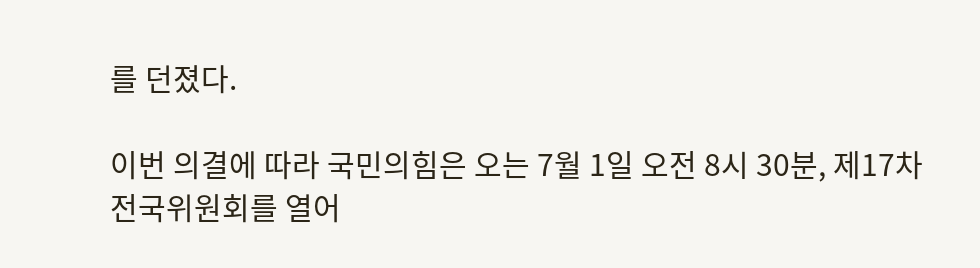를 던졌다.

이번 의결에 따라 국민의힘은 오는 7월 1일 오전 8시 30분, 제17차 전국위원회를 열어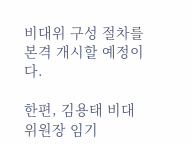비대위 구성 절차를 본격 개시할 예정이다.

한편, 김용태 비대위원장 임기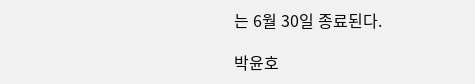는 6월 30일 종료된다.

박윤호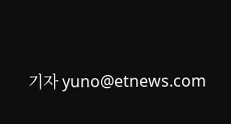기자 yuno@etnews.com